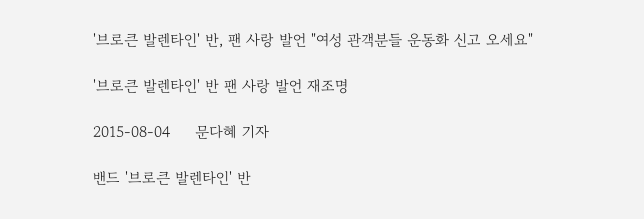'브로큰 발렌타인' 반, 팬 사랑 발언 "여성 관객분들 운동화 신고 오세요"

'브로큰 발렌타인' 반 팬 사랑 발언 재조명

2015-08-04     문다혜 기자

밴드 '브로큰 발렌타인' 반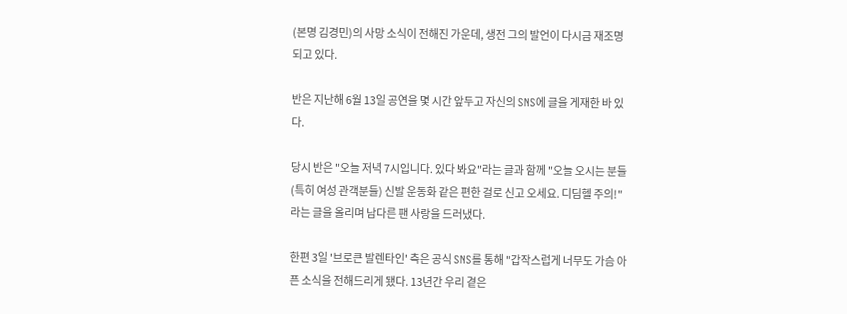(본명 김경민)의 사망 소식이 전해진 가운데, 생전 그의 발언이 다시금 재조명되고 있다.

반은 지난해 6월 13일 공연을 몇 시간 앞두고 자신의 SNS에 글을 게재한 바 있다.

당시 반은 "오늘 저녁 7시입니다. 있다 봐요"라는 글과 함께 "오늘 오시는 분들(특히 여성 관객분들) 신발 운동화 같은 편한 걸로 신고 오세요. 디딤헬 주의!"라는 글을 올리며 남다른 팬 사랑을 드러냈다.

한편 3일 '브로큰 발렌타인' 측은 공식 SNS를 통해 "갑작스럽게 너무도 가슴 아픈 소식을 전해드리게 됐다. 13년간 우리 곁은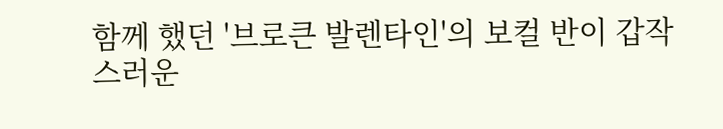함께 했던 '브로큰 발렌타인'의 보컬 반이 갑작스러운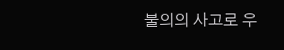불의의 사고로 우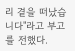리 곁을 떠났습니다"라고 부고를 전했다.